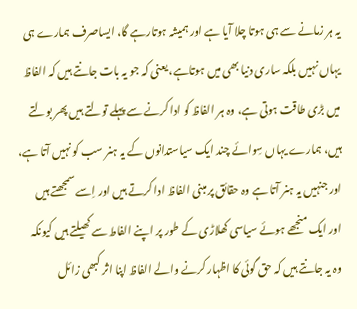یہ ہر زمانے سے ہی ہوتا چلا آیا ہے اور ہمیشہ ہوتارہے گا، ایساصرف ہمارے ہی یہاں نہیں بلکہ ساری دنیا بھی میں ہوتاہے، یعنی کہ جو یہ بات جانتے ہیں کہ الفاظ میں بڑی طاقت ہوتی ہے، وہ ہر الفاظ کو ادا کرنے سے پہلے تولتے ہیں پھر بولتے ہیں، ہمارے یہاں سِوائے چند ایک سیاستدانوں کے یہ ہنر سب کو نہیں آتا ہے، اور جنہیں یہ ہنر آتا ہے وہ حقائق پر مبنی الفاظ ادا کرتے ہیں اور اِسے سمجھتے ہیں اور ایک منجھے ہوئے سیاسی کھلاڑی کے طور پر اپنے الفاط سے کھیلتے ہیں کیونکہ وہ یہ جانتے ہیں کہ حق گوئی کا اظہار کرنے والے الفاظ اپنا اثر کبھی زائل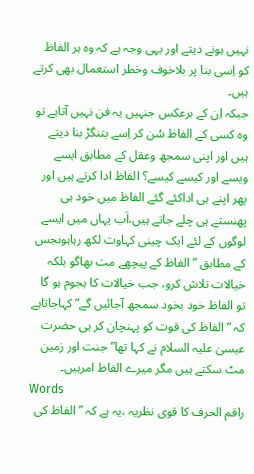نہیں ہونے دیتے اور یہی وجہ ہے کہ وہ ہر الفاظ کو اِسی بنا پر بلاخوف وخطر استعمال بھی کرتے ہیں۔
جبکہ اِن کے برعکس جنہیں یہ فن نہیں آتاہے تو وہ کسی کے الفاظ سُن کر اِسے بتنگڑ بنا دیتے ہیں اور اپنی سمجھ وعقل کے مطابق ایسے ویسے اور کیسے کیسے؟ الفاظ ادا کرتے ہیں اور پھر اپنے ہی اداکئے گئے الفاظ میں خود ہی پھنستے ہی چلے جاتے ہیں،اَب یہاں میں ایسے لوگوں کے لئے ایک چینی کہاوت لکھ رہاہوںجس کے مطابق ” الفاظ کے پیچھے مت بھاگو بلکہ خیالات تلاش کرو، جب خیالات کا ہجوم ہو گا تو الفاظ خود بخود سمجھ آجائیں گے”کہاجاتاہے کہ ” الفاظ کی قوت کو پہنچان کر ہی حضرت عیسیٰ علیہ السلام نے کہا تھا”جنت اور زمین مٹ سکتے ہیں مگر میرے الفاظ امرہیں۔
Words
راقم الحرف کا قوی نظریہ ،یہ ہے کہ ”الفاظ کی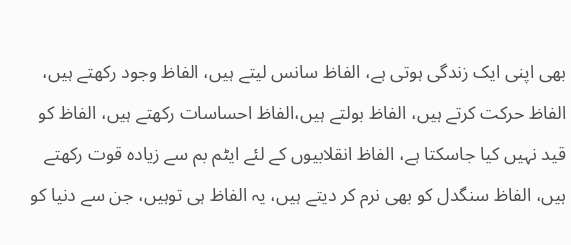بھی اپنی ایک زندگی ہوتی ہے، الفاظ سانس لیتے ہیں، الفاظ وجود رکھتے ہیں، الفاظ حرکت کرتے ہیں، الفاظ بولتے ہیں،الفاظ احساسات رکھتے ہیں، الفاظ کو قید نہیں کیا جاسکتا ہے، الفاظ انقلابیوں کے لئے ایٹم بم سے زیادہ قوت رکھتے ہیں، الفاظ سنگدل کو بھی نرم کر دیتے ہیں، یہ الفاظ ہی توہیں، جن سے دنیا کو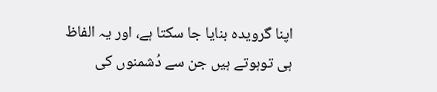اپنا گرویدہ بنایا جا سکتا ہے، اور یہ الفاظ ہی توہوتے ہیں جن سے دُشمنوں کی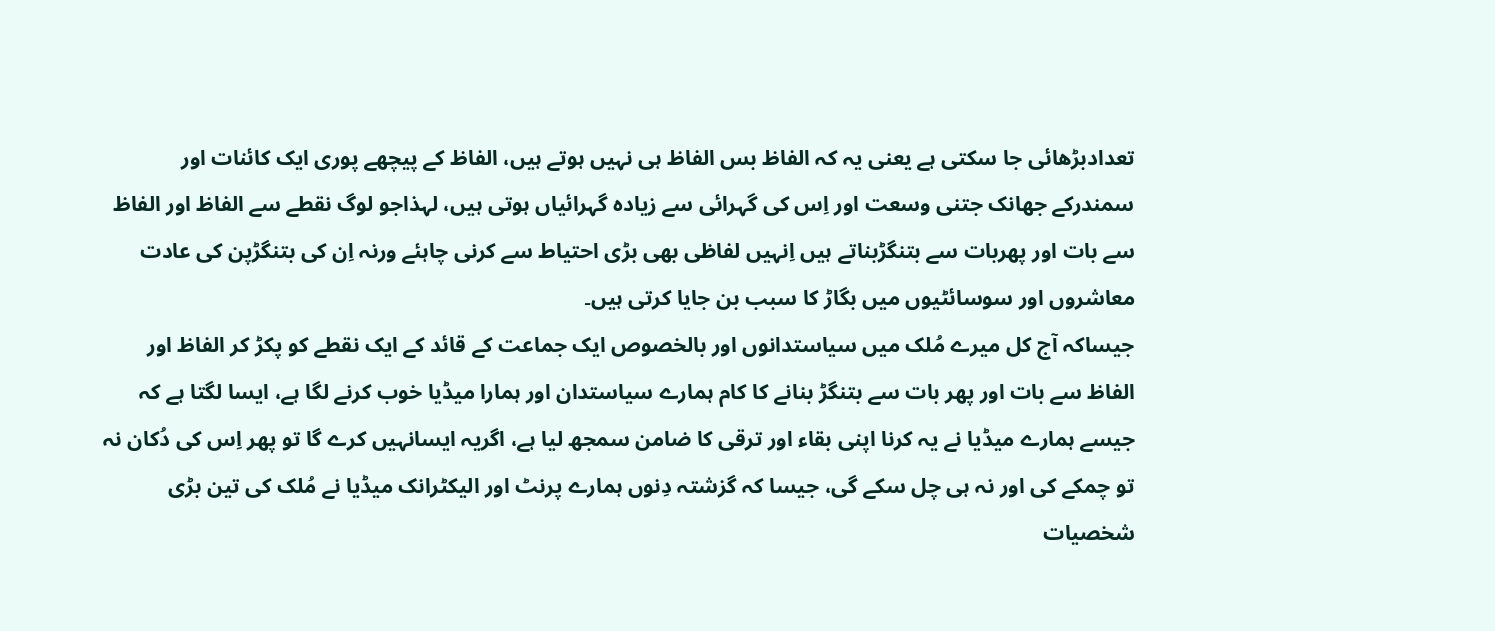تعدادبڑھائی جا سکتی ہے یعنی یہ کہ الفاظ بس الفاظ ہی نہیں ہوتے ہیں، الفاظ کے پیچھے پوری ایک کائنات اور سمندرکے جھانک جتنی وسعت اور اِس کی گہرائی سے زیادہ گہرائیاں ہوتی ہیں، لہذاجو لوگ نقطے سے الفاظ اور الفاظ سے بات اور پھربات سے بتنگڑبناتے ہیں اِنہیں لفاظی بھی بڑی احتیاط سے کرنی چاہئے ورنہ اِن کی بتنگڑپن کی عادت معاشروں اور سوسائٹیوں میں بگاڑ کا سبب بن جایا کرتی ہیں۔
جیساکہ آج کل میرے مُلک میں سیاستدانوں اور بالخصوص ایک جماعت کے قائد کے ایک نقطے کو پکڑ کر الفاظ اور الفاظ سے بات اور پھر بات سے بتنگڑ بنانے کا کام ہمارے سیاستدان اور ہمارا میڈیا خوب کرنے لگا ہے، ایسا لگتا ہے کہ جیسے ہمارے میڈیا نے یہ کرنا اپنی بقاء اور ترقی کا ضامن سمجھ لیا ہے، اگریہ ایسانہیں کرے گا تو پھر اِس کی دُکان نہ تو چمکے کی اور نہ ہی چل سکے گی، جیسا کہ گزشتہ دِنوں ہمارے پرنٹ اور الیکٹرانک میڈیا نے مُلک کی تین بڑی شخصیات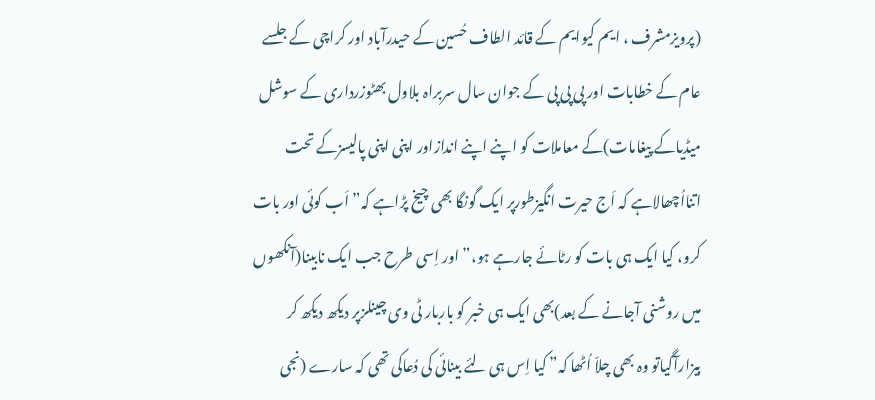(پرویزمشرف ، ایم کیوایم کے قائد الطاف حُسین کے حیدرآباد اور کراچی کے جلسے عام کے خطابات اور پی پی پی کے جوان سال سربراہ بلاول بھٹوزرداری کے سوشل میڈیاکے پیغامات)کے معاملات کو اپنے اپنے اندازاور اپنی اپنی پالیسزکے تحت اتنااُچھالاہے کہ اَج حیرت انگیزطورپر ایک گونگا بھی چیخ پڑاہے کہ” اَب کوئی اور بات کرو، کیا ایک ہی بات کو رٹائے جارہے ہو،”اور اِسی طرح جب ایک نابینا(آنکھوں میں روشنی آجانے کے بعد)بھی ایک ہی خبر کو باربار ٹی وی چینلزپر دیکھ دیکھ کر بیزارآگیاتو وہ بھی چلاّ اُٹھا کہ” کیا اِس ہی لئے بینائی کی دُعاکی تھی کہ سارے (نجی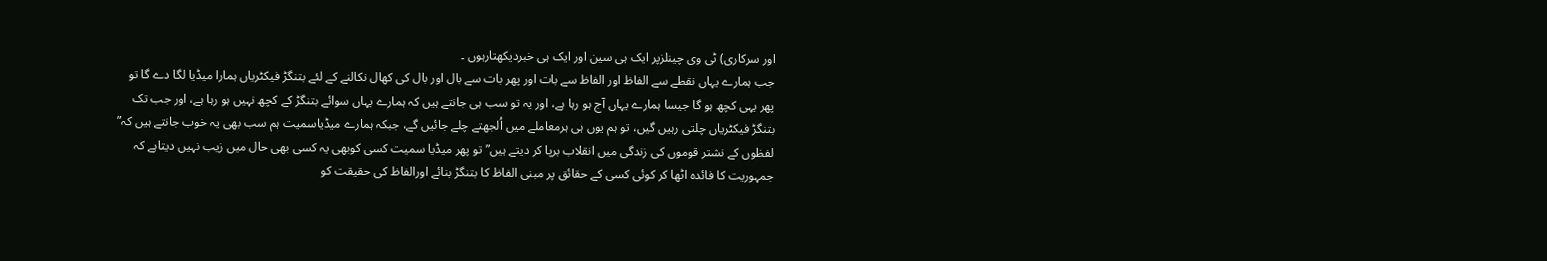اور سرکاری) ٹی وی چینلزپر ایک ہی سین اور ایک ہی خبردیکھتارہوں ۔
جب ہمارے یہاں نقطے سے الفاظ اور الفاظ سے بات اور پھر بات سے بال اور بال کی کھال نکالنے کے لئے بتنگڑ فیکٹریاں ہمارا میڈیا لگا دے گا تو پھر یہی کچھ ہو گا جیسا ہمارے یہاں آج ہو رہا ہے، اور یہ تو سب ہی جانتے ہیں کہ ہمارے یہاں سوائے بتنگڑ کے کچھ نہیں ہو رہا ہے، اور جب تک بتنگڑ فیکٹریاں چلتی رہیں گیں، تو ہم یوں ہی ہرمعاملے میں اُلجھتے چلے جائیں گے، جبکہ ہمارے میڈیاسمیت ہم سب بھی یہ خوب جانتے ہیں کہ” لفظوں کے نشتر قوموں کی زندگی میں انقلاب برپا کر دیتے ہیں” تو پھر میڈیا سمیت کسی کوبھی یہ کسی بھی حال میں زیب نہیں دیتاہے کہ جمہوریت کا فائدہ اٹھا کر کوئی کسی کے حقائق پر مبنی الفاظ کا بتنگڑ بنائے اورالفاظ کی حقیقت کو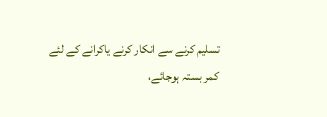تسلیم کرنے سے انکار کرنے یاکرانے کے لئے کمر بستہ ہوجائے،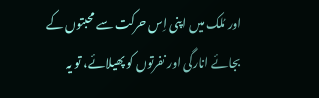اور مُلک میں اپنی اِس حرکت سے محبتوں کے بجائے انارگی اور نفرتوں کو پھیلائے، تو یہ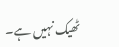ٹھیک نہیں ہے۔